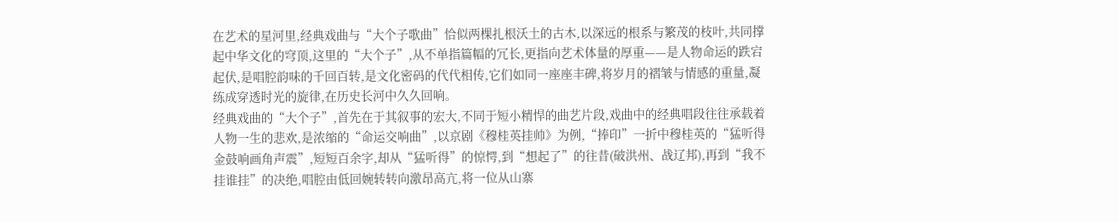在艺术的星河里,经典戏曲与“大个子歌曲”恰似两棵扎根沃土的古木,以深远的根系与繁茂的枝叶,共同撑起中华文化的穹顶,这里的“大个子”,从不单指篇幅的冗长,更指向艺术体量的厚重——是人物命运的跌宕起伏,是唱腔韵味的千回百转,是文化密码的代代相传,它们如同一座座丰碑,将岁月的褶皱与情感的重量,凝练成穿透时光的旋律,在历史长河中久久回响。
经典戏曲的“大个子”,首先在于其叙事的宏大,不同于短小精悍的曲艺片段,戏曲中的经典唱段往往承载着人物一生的悲欢,是浓缩的“命运交响曲”,以京剧《穆桂英挂帅》为例,“捧印”一折中穆桂英的“猛听得金鼓响画角声震”,短短百余字,却从“猛听得”的惊愕,到“想起了”的往昔(破洪州、战辽邦),再到“我不挂谁挂”的决绝,唱腔由低回婉转转向激昂高亢,将一位从山寨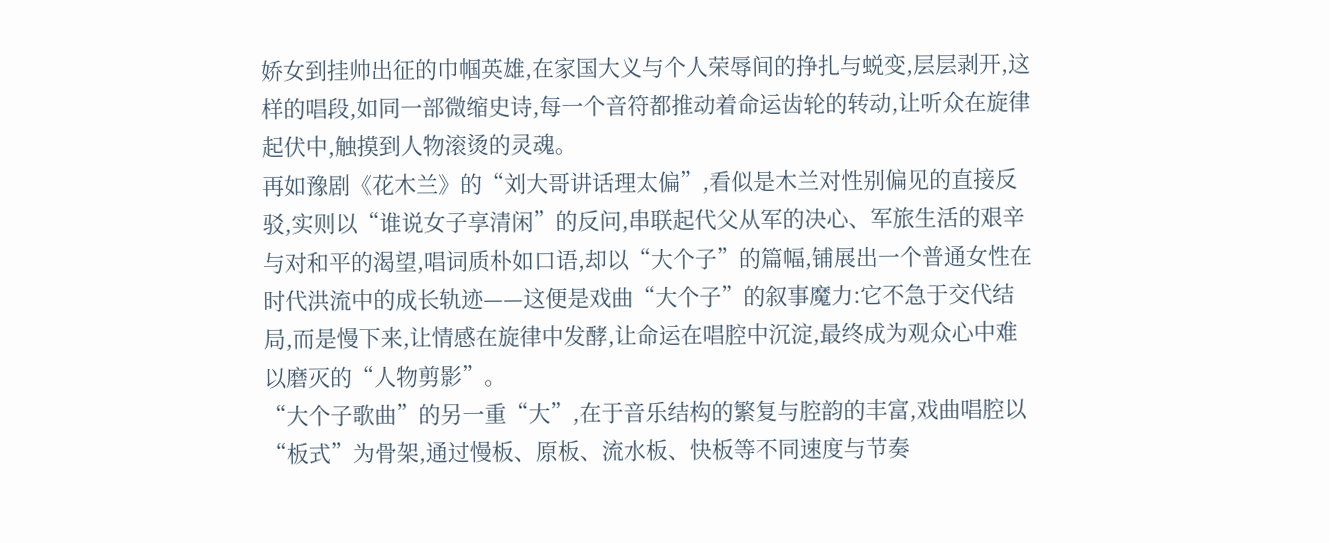娇女到挂帅出征的巾帼英雄,在家国大义与个人荣辱间的挣扎与蜕变,层层剥开,这样的唱段,如同一部微缩史诗,每一个音符都推动着命运齿轮的转动,让听众在旋律起伏中,触摸到人物滚烫的灵魂。
再如豫剧《花木兰》的“刘大哥讲话理太偏”,看似是木兰对性别偏见的直接反驳,实则以“谁说女子享清闲”的反问,串联起代父从军的决心、军旅生活的艰辛与对和平的渴望,唱词质朴如口语,却以“大个子”的篇幅,铺展出一个普通女性在时代洪流中的成长轨迹——这便是戏曲“大个子”的叙事魔力:它不急于交代结局,而是慢下来,让情感在旋律中发酵,让命运在唱腔中沉淀,最终成为观众心中难以磨灭的“人物剪影”。
“大个子歌曲”的另一重“大”,在于音乐结构的繁复与腔韵的丰富,戏曲唱腔以“板式”为骨架,通过慢板、原板、流水板、快板等不同速度与节奏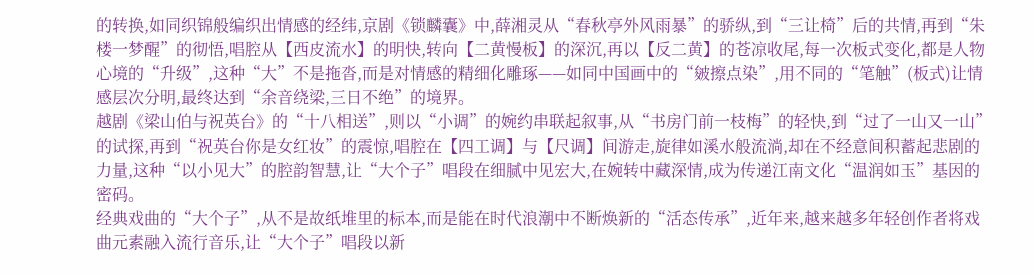的转换,如同织锦般编织出情感的经纬,京剧《锁麟囊》中,薛湘灵从“春秋亭外风雨暴”的骄纵,到“三让椅”后的共情,再到“朱楼一梦醒”的彻悟,唱腔从【西皮流水】的明快,转向【二黄慢板】的深沉,再以【反二黄】的苍凉收尾,每一次板式变化,都是人物心境的“升级”,这种“大”不是拖沓,而是对情感的精细化雕琢——如同中国画中的“皴擦点染”,用不同的“笔触”(板式)让情感层次分明,最终达到“余音绕梁,三日不绝”的境界。
越剧《梁山伯与祝英台》的“十八相送”,则以“小调”的婉约串联起叙事,从“书房门前一枝梅”的轻快,到“过了一山又一山”的试探,再到“祝英台你是女红妆”的震惊,唱腔在【四工调】与【尺调】间游走,旋律如溪水般流淌,却在不经意间积蓄起悲剧的力量,这种“以小见大”的腔韵智慧,让“大个子”唱段在细腻中见宏大,在婉转中藏深情,成为传递江南文化“温润如玉”基因的密码。
经典戏曲的“大个子”,从不是故纸堆里的标本,而是能在时代浪潮中不断焕新的“活态传承”,近年来,越来越多年轻创作者将戏曲元素融入流行音乐,让“大个子”唱段以新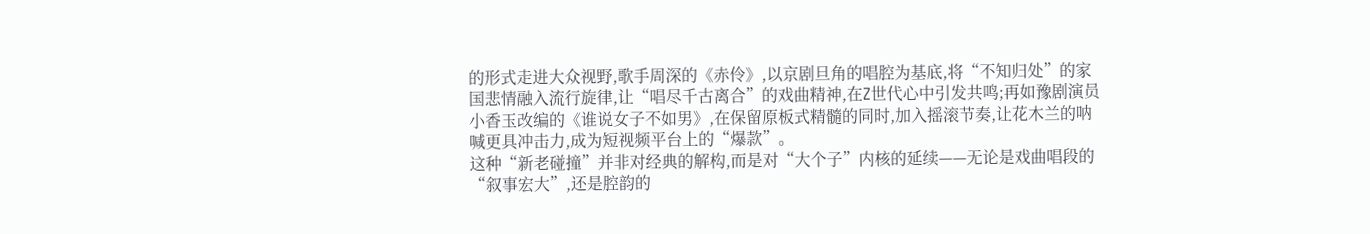的形式走进大众视野,歌手周深的《赤伶》,以京剧旦角的唱腔为基底,将“不知归处”的家国悲情融入流行旋律,让“唱尽千古离合”的戏曲精神,在Z世代心中引发共鸣;再如豫剧演员小香玉改编的《谁说女子不如男》,在保留原板式精髓的同时,加入摇滚节奏,让花木兰的呐喊更具冲击力,成为短视频平台上的“爆款”。
这种“新老碰撞”并非对经典的解构,而是对“大个子”内核的延续——无论是戏曲唱段的“叙事宏大”,还是腔韵的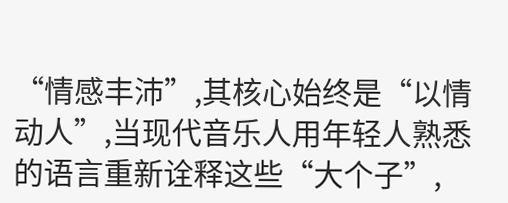“情感丰沛”,其核心始终是“以情动人”,当现代音乐人用年轻人熟悉的语言重新诠释这些“大个子”,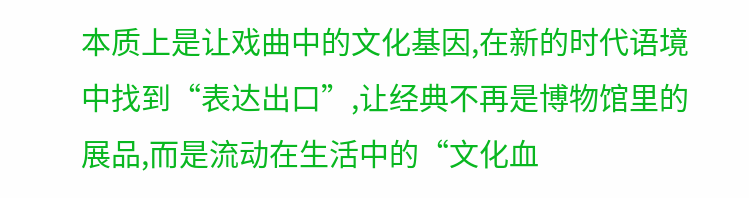本质上是让戏曲中的文化基因,在新的时代语境中找到“表达出口”,让经典不再是博物馆里的展品,而是流动在生活中的“文化血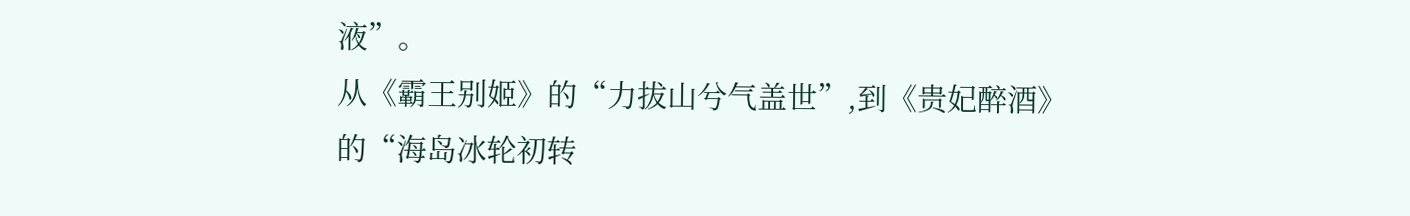液”。
从《霸王别姬》的“力拔山兮气盖世”,到《贵妃醉酒》的“海岛冰轮初转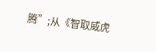腾”;从《智取威虎